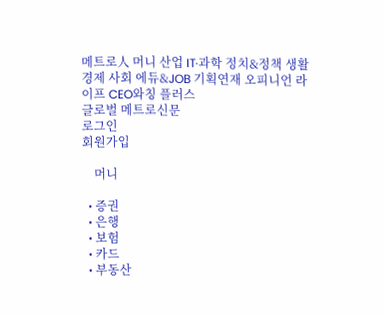메트로人 머니 산업 IT·과학 정치&정책 생활경제 사회 에듀&JOB 기획연재 오피니언 라이프 CEO와칭 플러스
글로벌 메트로신문
로그인
회원가입

    머니

  • 증권
  • 은행
  • 보험
  • 카드
  • 부동산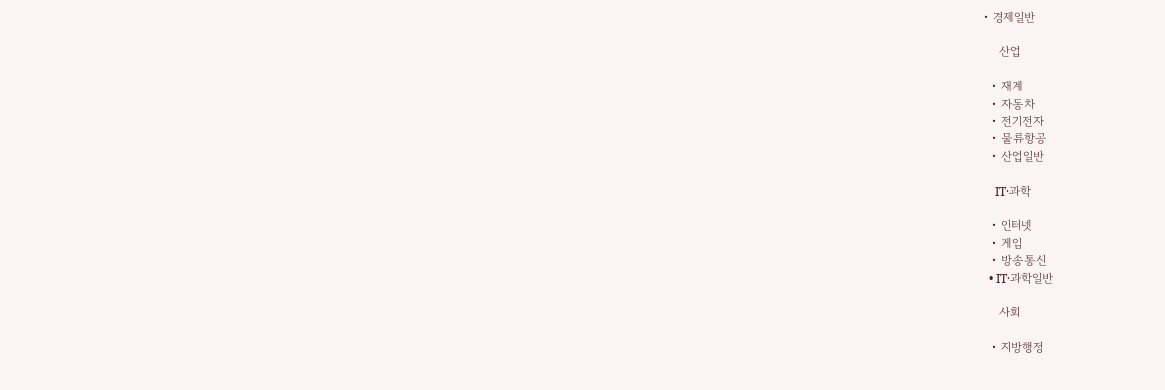• 경제일반

    산업

  • 재계
  • 자동차
  • 전기전자
  • 물류항공
  • 산업일반

    IT·과학

  • 인터넷
  • 게임
  • 방송통신
  • IT·과학일반

    사회

  • 지방행정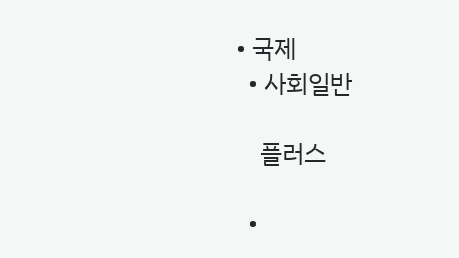• 국제
  • 사회일반

    플러스

  •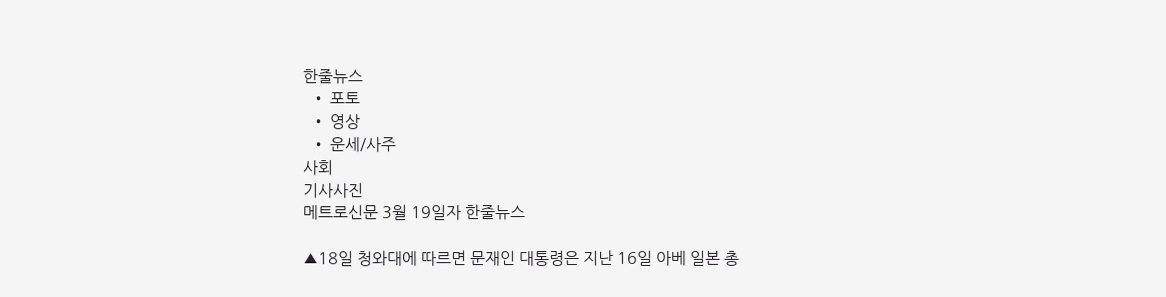한줄뉴스
  • 포토
  • 영상
  • 운세/사주
사회
기사사진
메트로신문 3월 19일자 한줄뉴스

▲18일 청와대에 따르면 문재인 대통령은 지난 16일 아베 일본 총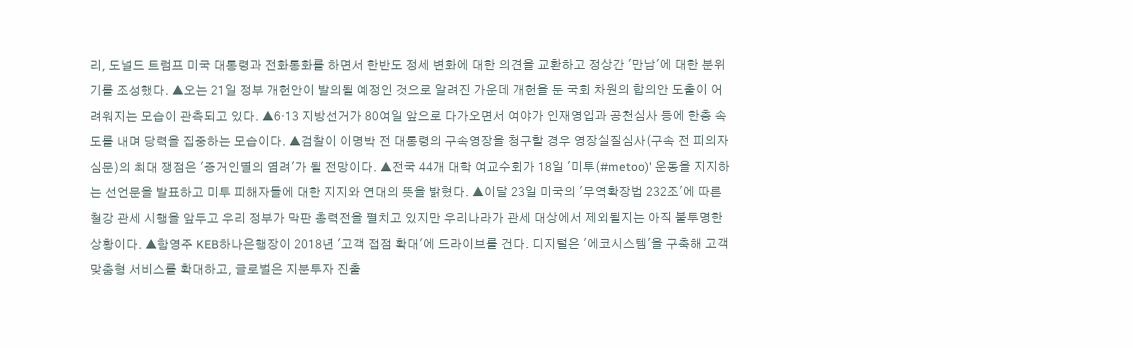리, 도널드 트럼프 미국 대통령과 전화통화를 하면서 한반도 정세 변화에 대한 의견을 교환하고 정상간 '만남'에 대한 분위기를 조성했다. ▲오는 21일 정부 개헌안이 발의될 예정인 것으로 알려진 가운데 개헌을 둔 국회 차원의 합의안 도출이 어려워지는 모습이 관측되고 있다. ▲6·13 지방선거가 80여일 앞으로 다가오면서 여야가 인재영입과 공천심사 등에 한층 속도를 내며 당력을 집중하는 모습이다. ▲검찰이 이명박 전 대통령의 구속영장을 청구할 경우 영장실질심사(구속 전 피의자심문)의 최대 쟁점은 '증거인멸의 염려'가 될 전망이다. ▲전국 44개 대학 여교수회가 18일 '미투(#metoo)' 운동을 지지하는 선언문을 발표하고 미투 피해자들에 대한 지지와 연대의 뜻을 밝혔다. ▲이달 23일 미국의 '무역확장법 232조'에 따른 철강 관세 시행을 앞두고 우리 정부가 막판 총력전을 펼치고 있지만 우리나라가 관세 대상에서 제외될지는 아직 불투명한 상황이다. ▲함영주 KEB하나은행장이 2018년 '고객 접점 확대'에 드라이브를 건다. 디지털은 '에코시스템'을 구축해 고객맞춤형 서비스를 확대하고, 글로벌은 지분투자 진출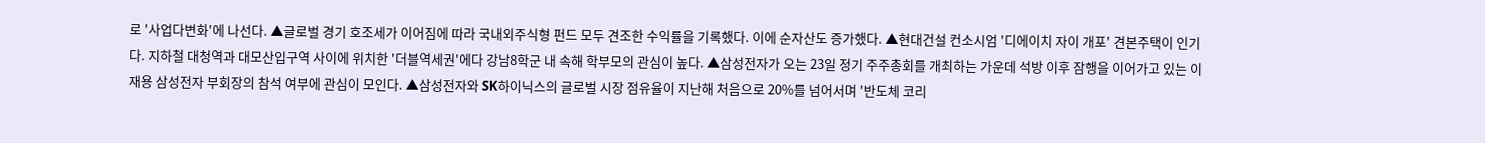로 '사업다변화'에 나선다. ▲글로벌 경기 호조세가 이어짐에 따라 국내외주식형 펀드 모두 견조한 수익률을 기록했다. 이에 순자산도 증가했다. ▲현대건설 컨소시엄 '디에이치 자이 개포' 견본주택이 인기다. 지하철 대청역과 대모산입구역 사이에 위치한 '더블역세권'에다 강남8학군 내 속해 학부모의 관심이 높다. ▲삼성전자가 오는 23일 정기 주주총회를 개최하는 가운데 석방 이후 잠행을 이어가고 있는 이재용 삼성전자 부회장의 참석 여부에 관심이 모인다. ▲삼성전자와 SK하이닉스의 글로벌 시장 점유율이 지난해 처음으로 20%를 넘어서며 '반도체 코리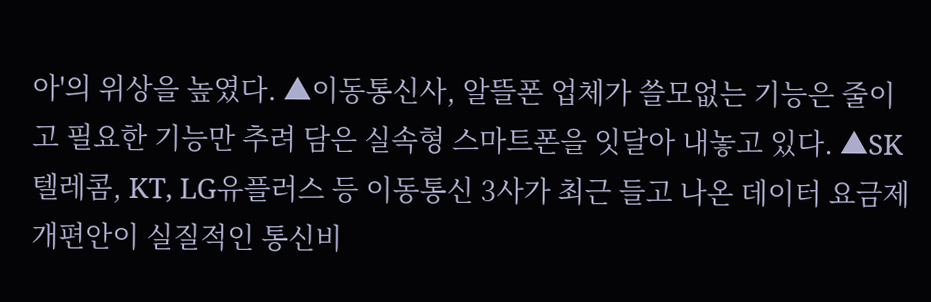아'의 위상을 높였다. ▲이동통신사, 알뜰폰 업체가 쓸모없는 기능은 줄이고 필요한 기능만 추려 담은 실속형 스마트폰을 잇달아 내놓고 있다. ▲SK텔레콤, KT, LG유플러스 등 이동통신 3사가 최근 들고 나온 데이터 요금제 개편안이 실질적인 통신비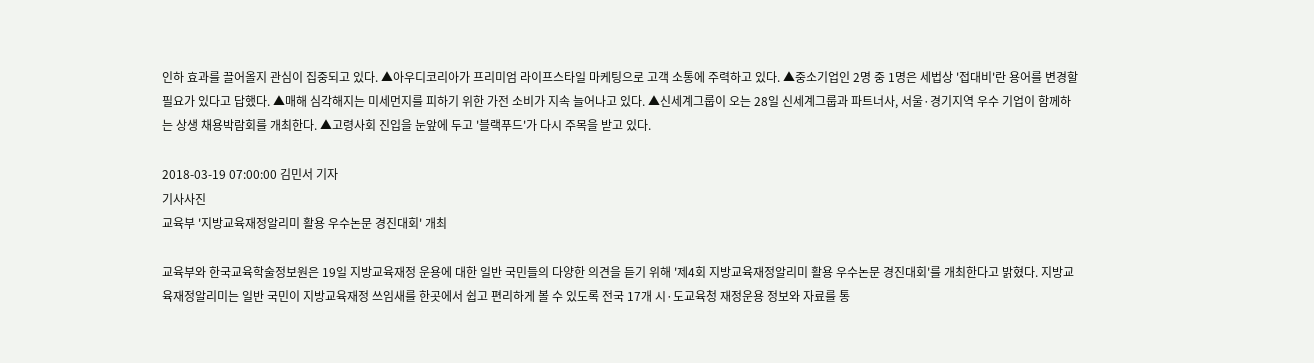인하 효과를 끌어올지 관심이 집중되고 있다. ▲아우디코리아가 프리미엄 라이프스타일 마케팅으로 고객 소통에 주력하고 있다. ▲중소기업인 2명 중 1명은 세법상 '접대비'란 용어를 변경할 필요가 있다고 답했다. ▲매해 심각해지는 미세먼지를 피하기 위한 가전 소비가 지속 늘어나고 있다. ▲신세계그룹이 오는 28일 신세계그룹과 파트너사, 서울·경기지역 우수 기업이 함께하는 상생 채용박람회를 개최한다. ▲고령사회 진입을 눈앞에 두고 '블랙푸드'가 다시 주목을 받고 있다.

2018-03-19 07:00:00 김민서 기자
기사사진
교육부 '지방교육재정알리미 활용 우수논문 경진대회' 개최

교육부와 한국교육학술정보원은 19일 지방교육재정 운용에 대한 일반 국민들의 다양한 의견을 듣기 위해 '제4회 지방교육재정알리미 활용 우수논문 경진대회'를 개최한다고 밝혔다. 지방교육재정알리미는 일반 국민이 지방교육재정 쓰임새를 한곳에서 쉽고 편리하게 볼 수 있도록 전국 17개 시·도교육청 재정운용 정보와 자료를 통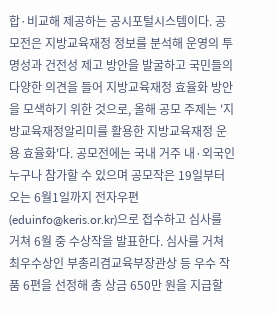합·비교해 제공하는 공시포털시스템이다. 공모전은 지방교육재정 정보를 분석해 운영의 투명성과 건전성 제고 방안을 발굴하고 국민들의 다양한 의견을 들어 지방교육재정 효율화 방안을 모색하기 위한 것으로, 올해 공모 주제는 '지방교육재정알리미를 활용한 지방교육재정 운용 효율화'다. 공모전에는 국내 거주 내·외국인 누구나 참가할 수 있으며 공모작은 19일부터 오는 6월1일까지 전자우편(eduinfo@keris.or.kr)으로 접수하고 심사를 거쳐 6월 중 수상작을 발표한다. 심사를 거쳐 최우수상인 부총리겸교육부장관상 등 우수 작품 6편을 선정해 총 상금 650만 원을 지급할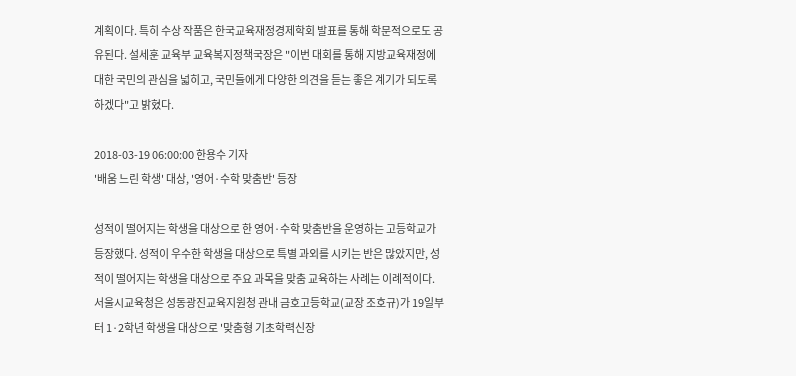계획이다. 특히 수상 작품은 한국교육재정경제학회 발표를 통해 학문적으로도 공유된다. 설세훈 교육부 교육복지정책국장은 "이번 대회를 통해 지방교육재정에 대한 국민의 관심을 넓히고, 국민들에게 다양한 의견을 듣는 좋은 계기가 되도록 하겠다"고 밝혔다.

2018-03-19 06:00:00 한용수 기자
'배움 느린 학생' 대상, '영어·수학 맞춤반' 등장

성적이 떨어지는 학생을 대상으로 한 영어·수학 맞춤반을 운영하는 고등학교가 등장했다. 성적이 우수한 학생을 대상으로 특별 과외를 시키는 반은 많았지만, 성적이 떨어지는 학생을 대상으로 주요 과목을 맞춤 교육하는 사례는 이례적이다. 서울시교육청은 성동광진교육지원청 관내 금호고등학교(교장 조호규)가 19일부터 1·2학년 학생을 대상으로 '맞춤형 기초학력신장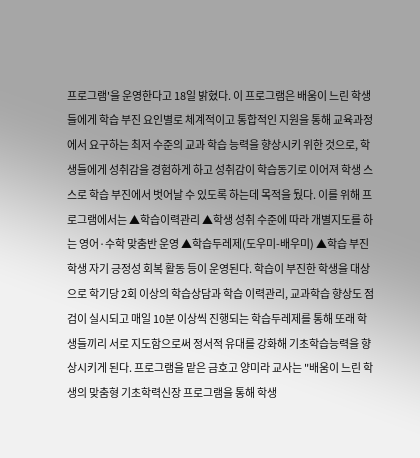프로그램'을 운영한다고 18일 밝혔다. 이 프로그램은 배움이 느린 학생들에게 학습 부진 요인별로 체계적이고 통합적인 지원을 통해 교육과정에서 요구하는 최저 수준의 교과 학습 능력을 향상시키 위한 것으로, 학생들에게 성취감을 경험하게 하고 성취감이 학습동기로 이어져 학생 스스로 학습 부진에서 벗어날 수 있도록 하는데 목적을 뒀다. 이를 위해 프로그램에서는 ▲학습이력관리 ▲학생 성취 수준에 따라 개별지도를 하는 영어·수학 맞춤반 운영 ▲학습두레제(도우미-배우미) ▲학습 부진 학생 자기 긍정성 회복 활동 등이 운영된다. 학습이 부진한 학생을 대상으로 학기당 2회 이상의 학습상담과 학습 이력관리, 교과학습 향상도 점검이 실시되고 매일 10분 이상씩 진행되는 학습두레제를 통해 또래 학생들끼리 서로 지도함으로써 정서적 유대를 강화해 기초학습능력을 향상시키게 된다. 프로그램을 맡은 금호고 양미라 교사는 "배움이 느린 학생의 맞춤형 기초학력신장 프로그램을 통해 학생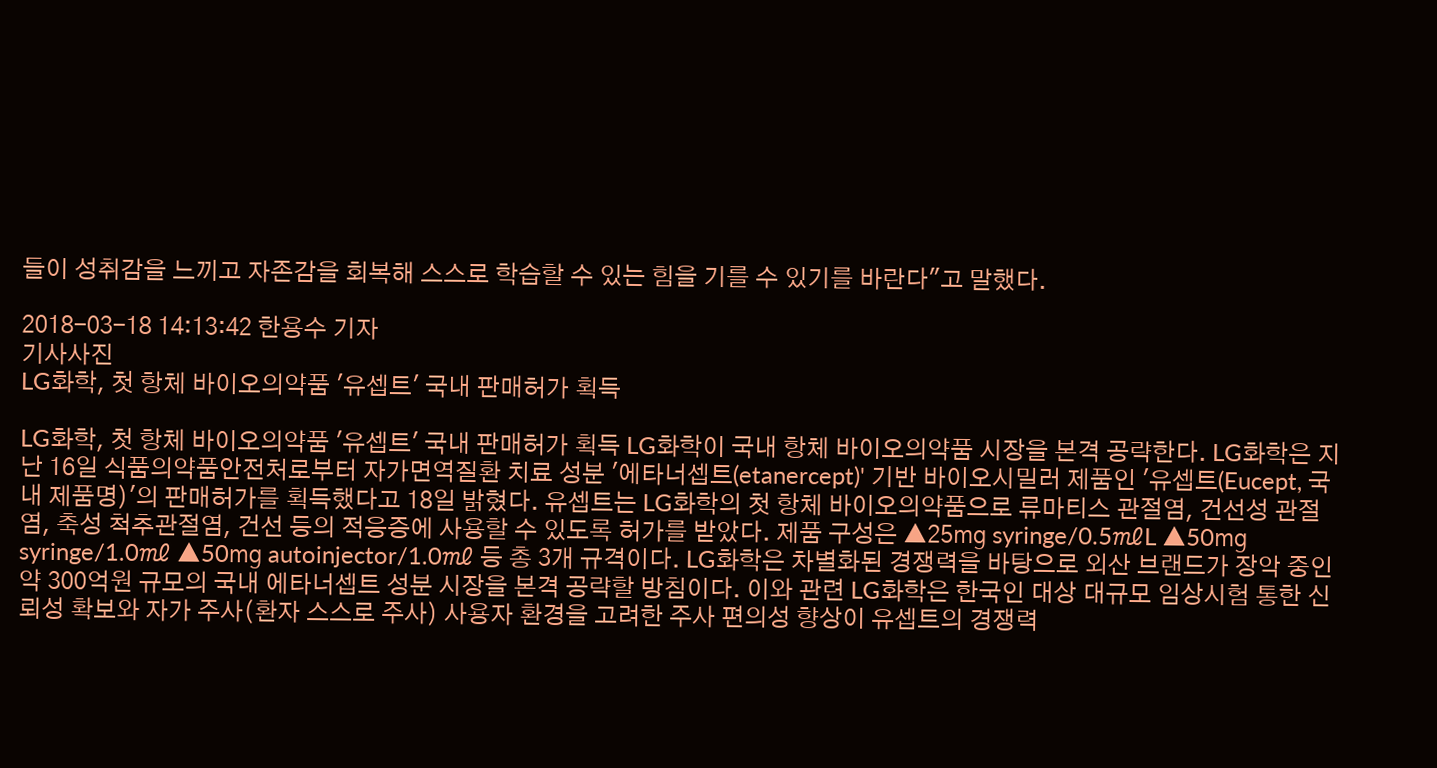들이 성취감을 느끼고 자존감을 회복해 스스로 학습할 수 있는 힘을 기를 수 있기를 바란다"고 말했다.

2018-03-18 14:13:42 한용수 기자
기사사진
LG화학, 첫 항체 바이오의약품 '유셉트' 국내 판매허가 획득

LG화학, 첫 항체 바이오의약품 '유셉트' 국내 판매허가 획득 LG화학이 국내 항체 바이오의약품 시장을 본격 공략한다. LG화학은 지난 16일 식품의약품안전처로부터 자가면역질환 치료 성분 '에타너셉트(etanercept)' 기반 바이오시밀러 제품인 '유셉트(Eucept, 국내 제품명)'의 판매허가를 획득했다고 18일 밝혔다. 유셉트는 LG화학의 첫 항체 바이오의약품으로 류마티스 관절염, 건선성 관절염, 축성 척추관절염, 건선 등의 적응증에 사용할 수 있도록 허가를 받았다. 제품 구성은 ▲25㎎ syringe/0.5㎖L ▲50㎎ syringe/1.0㎖ ▲50㎎ autoinjector/1.0㎖ 등 총 3개 규격이다. LG화학은 차별화된 경쟁력을 바탕으로 외산 브랜드가 장악 중인 약 300억원 규모의 국내 에타너셉트 성분 시장을 본격 공략할 방침이다. 이와 관련 LG화학은 한국인 대상 대규모 임상시험 통한 신뢰성 확보와 자가 주사(환자 스스로 주사) 사용자 환경을 고려한 주사 편의성 향상이 유셉트의 경쟁력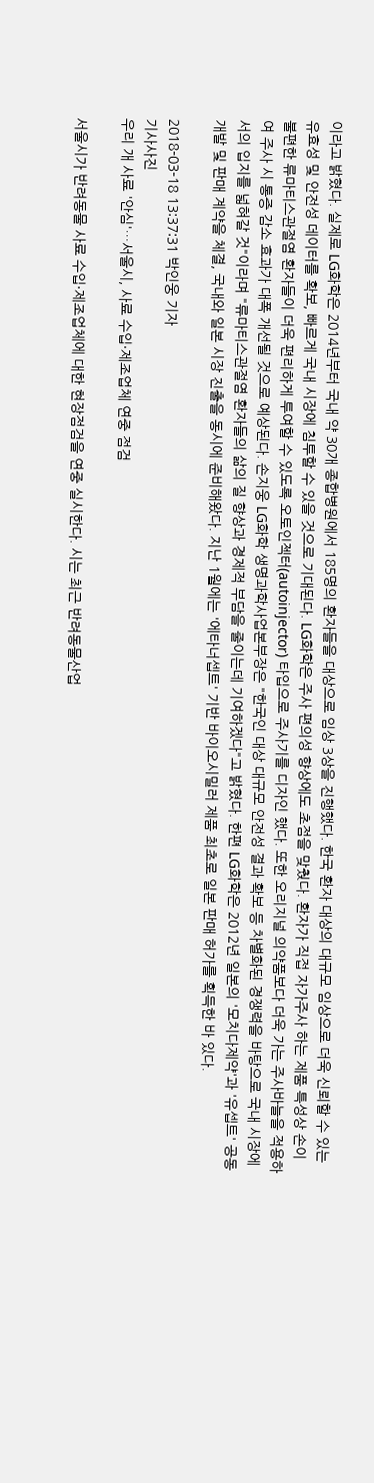이라고 밝혔다. 실제로 LG화학은 2014년부터 국내 약 30개 종합병원에서 185명의 환자들을 대상으로 임상 3상을 진행했다. 한국 환자 대상의 대규모 임상으로 더욱 신뢰할 수 있는 유효성 및 안전성 데이터를 확보, 빠르게 국내 시장에 침투할 수 있을 것으로 기대된다. LG화학은 주사 편의성 향상에도 초점을 맞췄다. 환자가 직접 자가주사 하는 제품 특성상 손이 불편한 류마티스관절염 환자들이 더욱 편리하게 투여할 수 있도록 오토인젝터(autoinjector) 타입으로 주사기를 디자인 했다. 또한 오리지널 의약품보다 더욱 가는 주사바늘을 적용하여 주사 시 통증 감소 효과가 대폭 개선될 것으로 예상된다. 손지웅 LG화학 생명과학사업본부장은 "한국인 대상 대규모 안전성 결과 확보 등 차별화된 경쟁력을 바탕으로 국내 시장에서의 입지를 넓혀갈 것"이라며 "류마티스관절염 환자들의 삶의 질 향상과 경제적 부담을 줄이는데 기여하겠다"고 밝혔다. 한편 LG화학은 2012년 일본의 '모치다제약'과 '유셉트' 공동 개발 및 판매 계약을 체결, 국내와 일본 시장 진출을 동시에 준비해왔다. 지난 1월에는 '에타너셉트' 기반 바이오시밀러 제품 최초로 일본 판매 허가를 획득한 바 있다.

2018-03-18 13:37:31 박인웅 기자
기사사진
우리 개 사료 '안심'…서울시, 사료 수입·제조업체 연중 점검

서울시가 반려동물 사료 수입·제조업체에 대한 현장점검을 연중 실시한다. 시는 최근 반려동물산업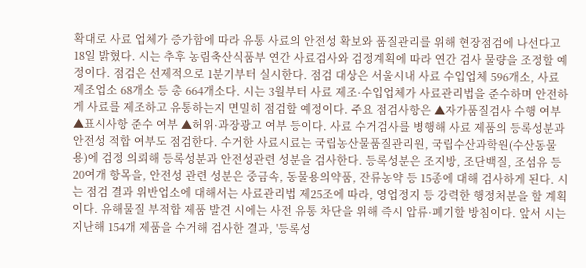확대로 사료 업체가 증가함에 따라 유통 사료의 안전성 확보와 품질관리를 위해 현장점검에 나선다고 18일 밝혔다. 시는 추후 농림축산식품부 연간 사료검사와 검정계획에 따라 연간 검사 물량을 조정할 예정이다. 점검은 선제적으로 1분기부터 실시한다. 점검 대상은 서울시내 사료 수입업체 596개소, 사료 제조업소 68개소 등 총 664개소다. 시는 3월부터 사료 제조·수입업체가 사료관리법을 준수하며 안전하게 사료를 제조하고 유통하는지 면밀히 점검할 예정이다. 주요 점검사항은 ▲자가품질검사 수행 여부 ▲표시사항 준수 여부 ▲허위·과장광고 여부 등이다. 사료 수거검사를 병행해 사료 제품의 등록성분과 안전성 적합 여부도 점검한다. 수거한 사료시료는 국립농산물품질관리원, 국립수산과학원(수산동물용)에 검정 의뢰해 등록성분과 안전성관련 성분을 검사한다. 등록성분은 조지방, 조단백질, 조섬유 등 20여개 항목을, 안전성 관련 성분은 중금속, 동물용의약품, 잔류농약 등 15종에 대해 검사하게 된다. 시는 점검 결과 위반업소에 대해서는 사료관리법 제25조에 따라, 영업정지 등 강력한 행정처분을 할 계획이다. 유해물질 부적합 제품 발견 시에는 사전 유통 차단을 위해 즉시 압류·폐기할 방침이다. 앞서 시는 지난해 154개 제품을 수거해 검사한 결과, '등록성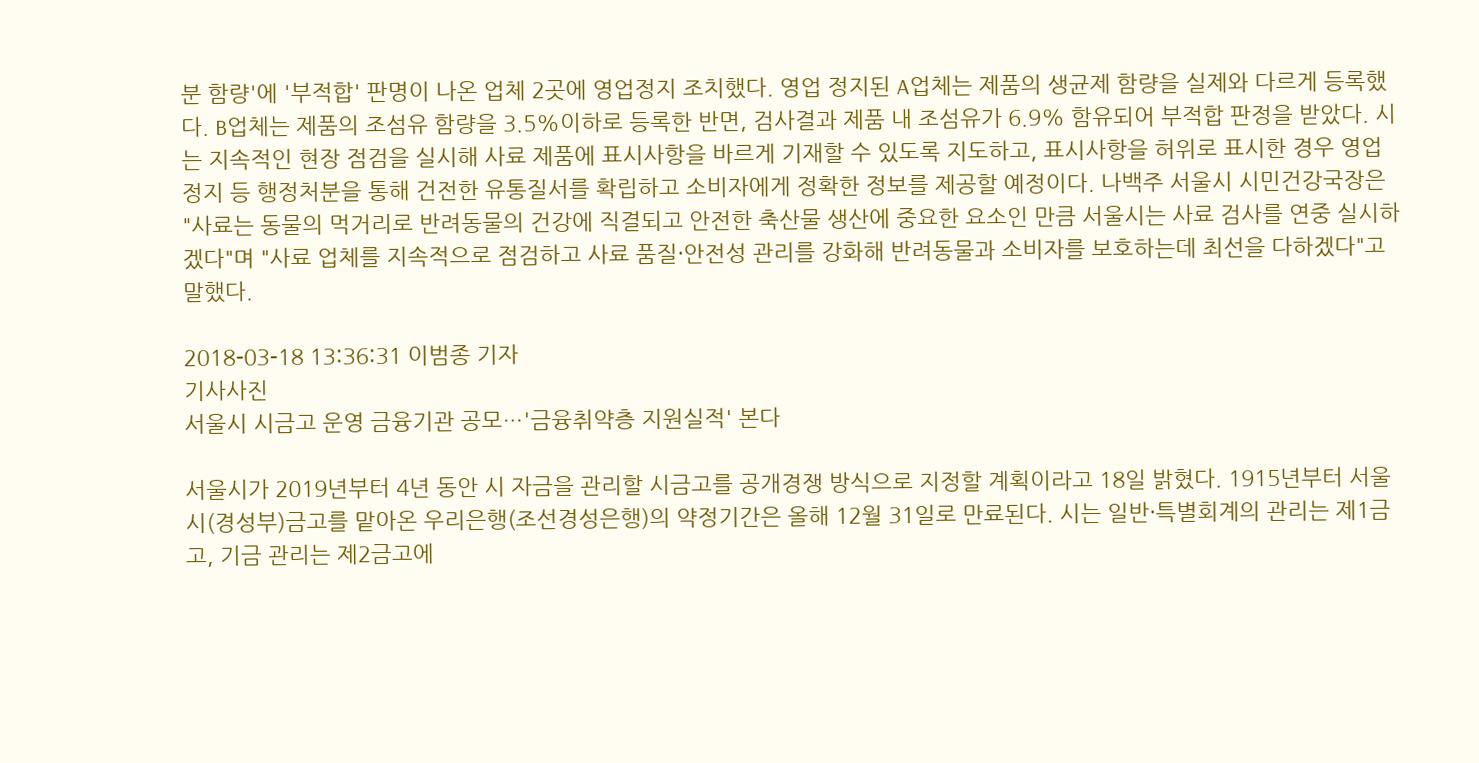분 함량'에 '부적합' 판명이 나온 업체 2곳에 영업정지 조치했다. 영업 정지된 A업체는 제품의 생균제 함량을 실제와 다르게 등록했다. B업체는 제품의 조섬유 함량을 3.5%이하로 등록한 반면, 검사결과 제품 내 조섬유가 6.9% 함유되어 부적합 판정을 받았다. 시는 지속적인 현장 점검을 실시해 사료 제품에 표시사항을 바르게 기재할 수 있도록 지도하고, 표시사항을 허위로 표시한 경우 영업정지 등 행정처분을 통해 건전한 유통질서를 확립하고 소비자에게 정확한 정보를 제공할 예정이다. 나백주 서울시 시민건강국장은 "사료는 동물의 먹거리로 반려동물의 건강에 직결되고 안전한 축산물 생산에 중요한 요소인 만큼 서울시는 사료 검사를 연중 실시하겠다"며 "사료 업체를 지속적으로 점검하고 사료 품질·안전성 관리를 강화해 반려동물과 소비자를 보호하는데 최선을 다하겠다"고 말했다.

2018-03-18 13:36:31 이범종 기자
기사사진
서울시 시금고 운영 금융기관 공모…'금융취약층 지원실적' 본다

서울시가 2019년부터 4년 동안 시 자금을 관리할 시금고를 공개경쟁 방식으로 지정할 계획이라고 18일 밝혔다. 1915년부터 서울시(경성부)금고를 맡아온 우리은행(조선경성은행)의 약정기간은 올해 12월 31일로 만료된다. 시는 일반·특별회계의 관리는 제1금고, 기금 관리는 제2금고에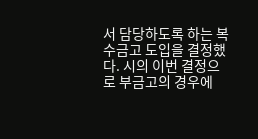서 담당하도록 하는 복수금고 도입을 결정했다. 시의 이번 결정으로 부금고의 경우에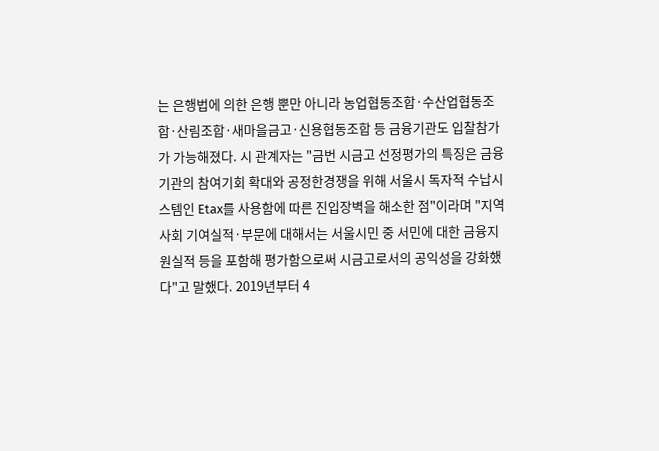는 은행법에 의한 은행 뿐만 아니라 농업협동조합·수산업협동조합·산림조합·새마을금고·신용협동조합 등 금융기관도 입찰참가가 가능해졌다. 시 관계자는 "금번 시금고 선정평가의 특징은 금융기관의 참여기회 확대와 공정한경쟁을 위해 서울시 독자적 수납시스템인 Etax를 사용함에 따른 진입장벽을 해소한 점"이라며 "지역사회 기여실적·부문에 대해서는 서울시민 중 서민에 대한 금융지원실적 등을 포함해 평가함으로써 시금고로서의 공익성을 강화했다"고 말했다. 2019년부터 4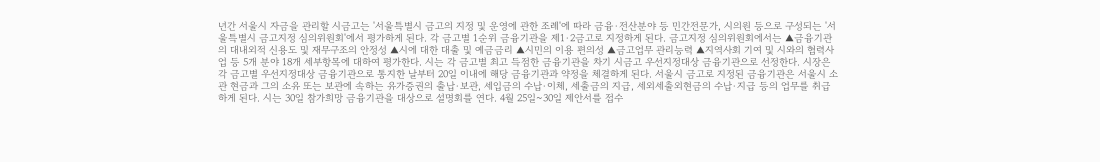년간 서울시 자금을 관리할 시금고는 '서울특별시 금고의 지정 및 운영에 관한 조례'에 따라 금융·전산분야 등 민간전문가, 시의원 등으로 구성되는 '서울특별시 금고지정 심의위원회'에서 평가하게 된다. 각 금고별 1순위 금융기관을 제1·2금고로 지정하게 된다. 금고지정 심의위원회에서는 ▲금융기관의 대내외적 신용도 및 재무구조의 안정성 ▲시에 대한 대출 및 예금금리 ▲시민의 이용 편의성 ▲금고업무 관리능력 ▲지역사회 기여 및 시와의 협력사업 등 5개 분야 18개 세부항목에 대하여 평가한다. 시는 각 금고별 최고 득점한 금융기관을 차기 시금고 우선지정대상 금융기관으로 선정한다. 시장은 각 금고별 우선지정대상 금융기관으로 통지한 날부터 20일 이내에 해당 금융기관과 약정을 체결하게 된다. 서울시 금고로 지정된 금융기관은 서울시 소관 현금과 그의 소유 또는 보관에 속하는 유가증권의 출납·보관, 세입금의 수납·이체, 세출금의 지급, 세외세출외현금의 수납·지급 등의 업무를 취급하게 된다. 시는 30일 참가희망 금융기관을 대상으로 설명회를 연다. 4월 25일~30일 제안서를 접수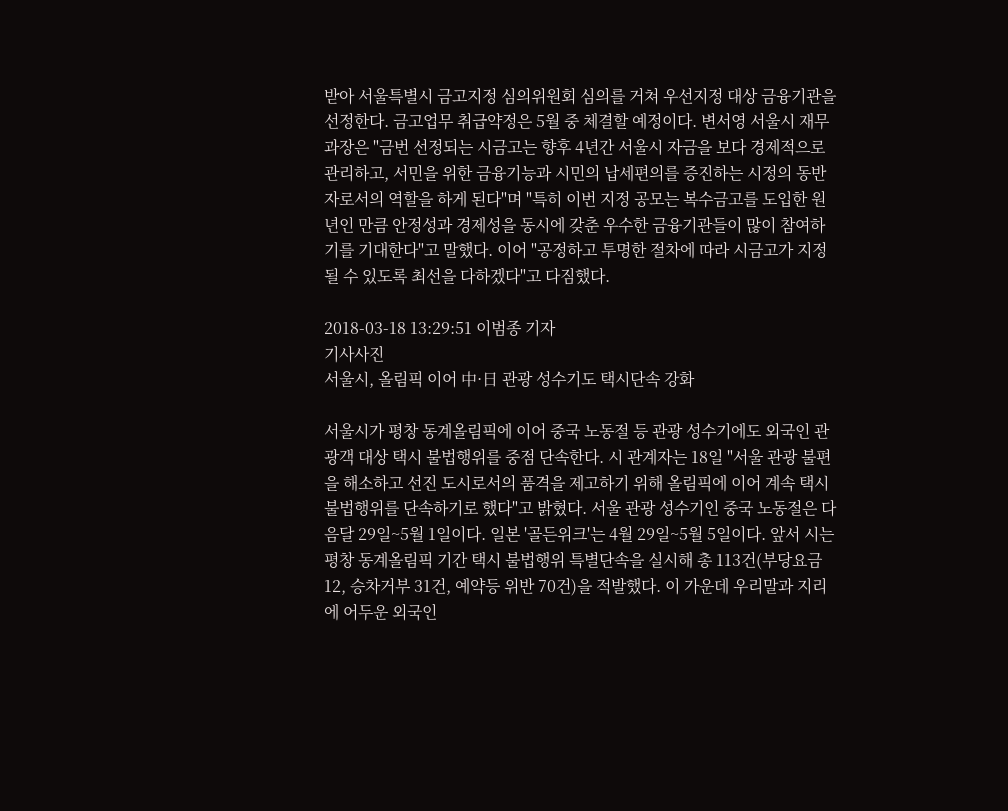받아 서울특별시 금고지정 심의위원회 심의를 거쳐 우선지정 대상 금융기관을 선정한다. 금고업무 취급약정은 5월 중 체결할 예정이다. 변서영 서울시 재무과장은 "금번 선정되는 시금고는 향후 4년간 서울시 자금을 보다 경제적으로 관리하고, 서민을 위한 금융기능과 시민의 납세편의를 증진하는 시정의 동반자로서의 역할을 하게 된다"며 "특히 이번 지정 공모는 복수금고를 도입한 원년인 만큼 안정성과 경제성을 동시에 갖춘 우수한 금융기관들이 많이 참여하기를 기대한다"고 말했다. 이어 "공정하고 투명한 절차에 따라 시금고가 지정될 수 있도록 최선을 다하겠다"고 다짐했다.

2018-03-18 13:29:51 이범종 기자
기사사진
서울시, 올림픽 이어 中·日 관광 성수기도 택시단속 강화

서울시가 평창 동계올림픽에 이어 중국 노동절 등 관광 성수기에도 외국인 관광객 대상 택시 불법행위를 중점 단속한다. 시 관계자는 18일 "서울 관광 불편을 해소하고 선진 도시로서의 품격을 제고하기 위해 올림픽에 이어 계속 택시 불법행위를 단속하기로 했다"고 밝혔다. 서울 관광 성수기인 중국 노동절은 다음달 29일~5월 1일이다. 일본 '골든위크'는 4월 29일~5월 5일이다. 앞서 시는 평창 동계올림픽 기간 택시 불법행위 특별단속을 실시해 총 113건(부당요금 12, 승차거부 31건, 예약등 위반 70건)을 적발했다. 이 가운데 우리말과 지리에 어두운 외국인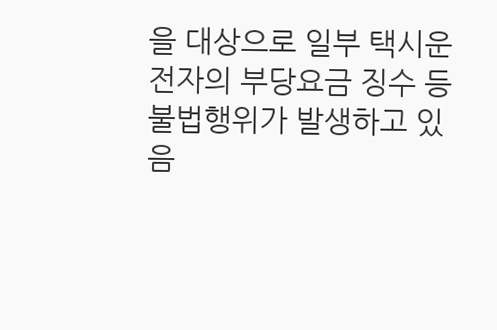을 대상으로 일부 택시운전자의 부당요금 징수 등 불법행위가 발생하고 있음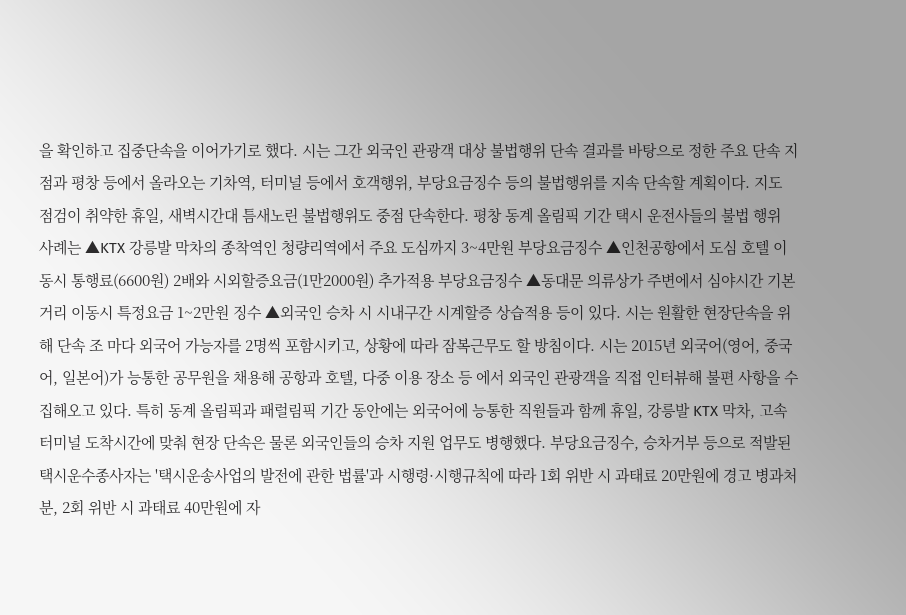을 확인하고 집중단속을 이어가기로 했다. 시는 그간 외국인 관광객 대상 불법행위 단속 결과를 바탕으로 정한 주요 단속 지점과 평창 등에서 올라오는 기차역, 터미널 등에서 호객행위, 부당요금징수 등의 불법행위를 지속 단속할 계획이다. 지도 점검이 취약한 휴일, 새벽시간대 틈새노린 불법행위도 중점 단속한다. 평창 동계 올림픽 기간 택시 운전사들의 불법 행위 사례는 ▲KTX 강릉발 막차의 종착역인 청량리역에서 주요 도심까지 3~4만원 부당요금징수 ▲인천공항에서 도심 호텔 이동시 통행료(6600원) 2배와 시외할증요금(1만2000원) 추가적용 부당요금징수 ▲동대문 의류상가 주변에서 심야시간 기본거리 이동시 특정요금 1~2만원 징수 ▲외국인 승차 시 시내구간 시계할증 상습적용 등이 있다. 시는 원활한 현장단속을 위해 단속 조 마다 외국어 가능자를 2명씩 포함시키고, 상황에 따라 잠복근무도 할 방침이다. 시는 2015년 외국어(영어, 중국어, 일본어)가 능통한 공무원을 채용해 공항과 호텔, 다중 이용 장소 등 에서 외국인 관광객을 직접 인터뷰해 불편 사항을 수집해오고 있다. 특히 동계 올림픽과 패럴림픽 기간 동안에는 외국어에 능통한 직원들과 함께 휴일, 강릉발 KTX 막차, 고속터미널 도착시간에 맞춰 현장 단속은 물론 외국인들의 승차 지원 업무도 병행했다. 부당요금징수, 승차거부 등으로 적발된 택시운수종사자는 '택시운송사업의 발전에 관한 법률'과 시행령·시행규칙에 따라 1회 위반 시 과태료 20만원에 경고 병과처분, 2회 위반 시 과태료 40만원에 자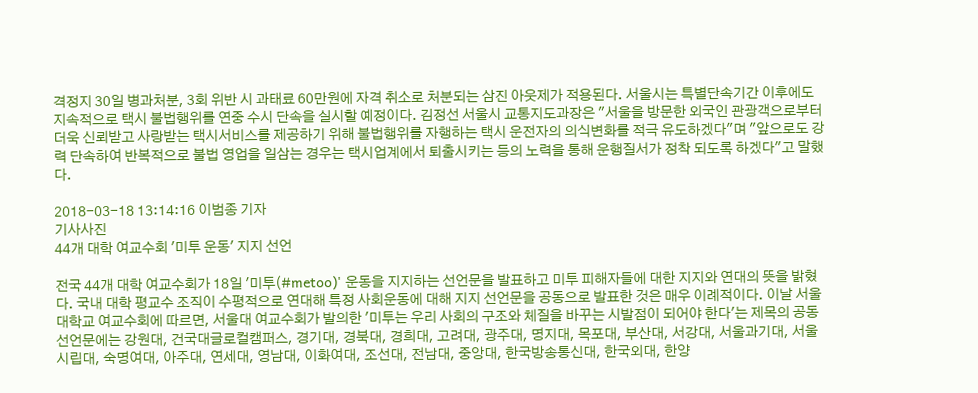격정지 30일 병과처분, 3회 위반 시 과태료 60만원에 자격 취소로 처분되는 삼진 아웃제가 적용된다. 서울시는 특별단속기간 이후에도 지속적으로 택시 불법행위를 연중 수시 단속을 실시할 예정이다. 김정선 서울시 교통지도과장은 "서울을 방문한 외국인 관광객으로부터 더욱 신뢰받고 사랑받는 택시서비스를 제공하기 위해 불법행위를 자행하는 택시 운전자의 의식변화를 적극 유도하겠다"며 "앞으로도 강력 단속하여 반복적으로 불법 영업을 일삼는 경우는 택시업계에서 퇴출시키는 등의 노력을 통해 운행질서가 정착 되도록 하겠다"고 말했다.

2018-03-18 13:14:16 이범종 기자
기사사진
44개 대학 여교수회 '미투 운동' 지지 선언

전국 44개 대학 여교수회가 18일 '미투(#metoo)' 운동을 지지하는 선언문을 발표하고 미투 피해자들에 대한 지지와 연대의 뜻을 밝혔다. 국내 대학 평교수 조직이 수평적으로 연대해 특정 사회운동에 대해 지지 선언문을 공동으로 발표한 것은 매우 이례적이다. 이날 서울대학교 여교수회에 따르면, 서울대 여교수회가 발의한 '미투는 우리 사회의 구조와 체질을 바꾸는 시발점이 되어야 한다'는 제목의 공동 선언문에는 강원대, 건국대글로컬캠퍼스, 경기대, 경북대, 경희대, 고려대, 광주대, 명지대, 목포대, 부산대, 서강대, 서울과기대, 서울시립대, 숙명여대, 아주대, 연세대, 영남대, 이화여대, 조선대, 전남대, 중앙대, 한국방송통신대, 한국외대, 한양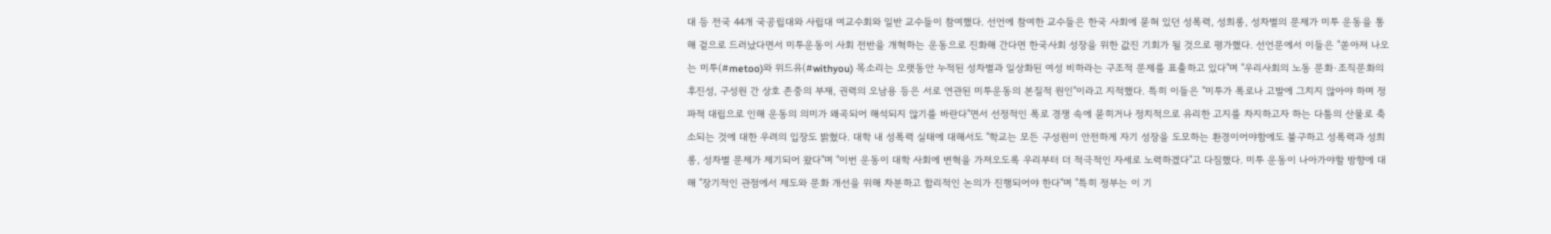대 등 전국 44개 국공립대와 사립대 여교수회와 일반 교수들이 참여했다. 선언에 참여한 교수들은 한국 사회에 묻혀 있던 성폭력, 성희롱, 성차별의 문제가 미투 운동을 통해 겉으로 드러났다면서 미투운동이 사회 전반을 개혁하는 운동으로 진화해 간다면 한국사회 성장을 위한 값진 기회가 될 것으로 평가했다. 선언문에서 이들은 "쏟아져 나오는 미투(#metoo)와 위드유(#withyou) 목소리는 오랫동안 누적된 성차별과 일상화된 여성 비하라는 구조적 문제를 표출하고 있다"며 "우리사회의 노동 문화·조직문화의 후진성, 구성원 간 상호 존중의 부재, 권력의 오남용 등은 서로 연관된 미투운동의 본질적 원인"이라고 지적했다. 특히 이들은 "미투가 폭로나 고발에 그치지 않아야 하며 정파적 대립으로 인해 운동의 의미가 왜곡되어 해석되지 않기를 바란다"면서 선정적인 폭로 경쟁 속에 묻히거나 정치적으로 유리한 고지를 차지하고자 하는 다툼의 산물로 축소되는 것에 대한 우려의 입장도 밝혔다. 대학 내 성폭력 실태에 대해서도 "학교는 모든 구성원이 안전하게 자기 성장을 도모하는 환경이어야함에도 불구하고 성폭력과 성희롱, 성차별 문제가 제기되어 왔다"며 "이번 운동이 대학 사회에 변혁을 가져오도록 우리부터 더 적극적인 자세로 노력하겠다"고 다짐했다. 미투 운동이 나아가야할 방향에 대해 "장기적인 관점에서 제도와 문화 개선을 위해 차분하고 합리적인 논의가 진행되어야 한다"며 "특히 정부는 이 기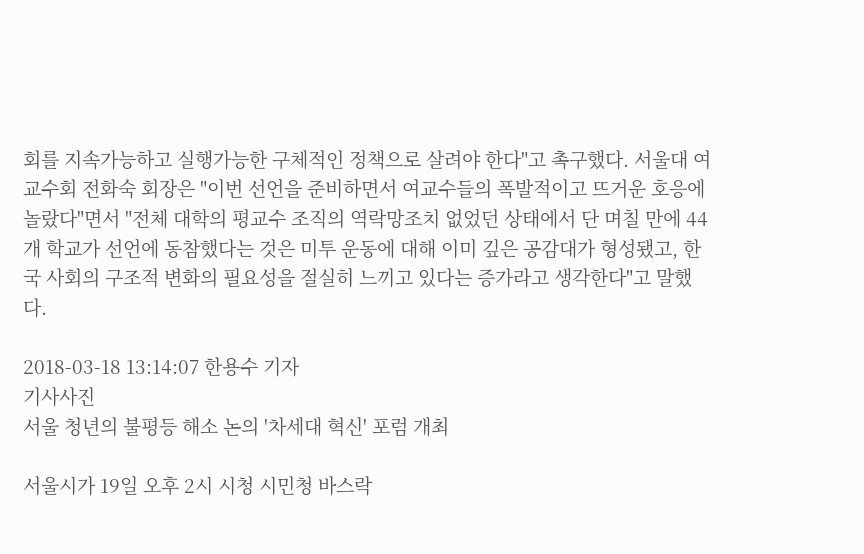회를 지속가능하고 실행가능한 구체적인 정책으로 살려야 한다"고 촉구했다. 서울대 여교수회 전화숙 회장은 "이번 선언을 준비하면서 여교수들의 폭발적이고 뜨거운 호응에 놀랐다"면서 "전체 대학의 평교수 조직의 역락망조치 없었던 상태에서 단 며칠 만에 44개 학교가 선언에 동참했다는 것은 미투 운동에 대해 이미 깊은 공감대가 형성됐고, 한국 사회의 구조적 변화의 필요성을 절실히 느끼고 있다는 증가라고 생각한다"고 말했다.

2018-03-18 13:14:07 한용수 기자
기사사진
서울 청년의 불평등 해소 논의 '차세대 혁신' 포럼 개최

서울시가 19일 오후 2시 시청 시민청 바스락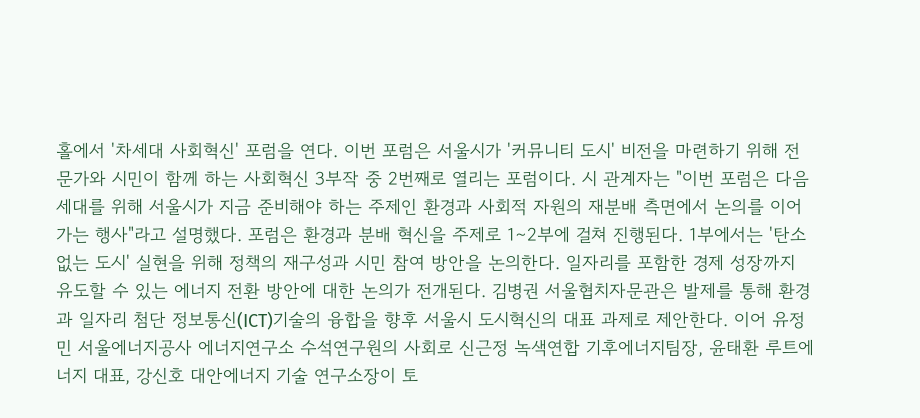홀에서 '차세대 사회혁신' 포럼을 연다. 이번 포럼은 서울시가 '커뮤니티 도시' 비전을 마련하기 위해 전문가와 시민이 함께 하는 사회혁신 3부작 중 2번째로 열리는 포럼이다. 시 관계자는 "이번 포럼은 다음 세대를 위해 서울시가 지금 준비해야 하는 주제인 환경과 사회적 자원의 재분배 측면에서 논의를 이어가는 행사"라고 설명했다. 포럼은 환경과 분배 혁신을 주제로 1∼2부에 걸쳐 진행된다. 1부에서는 '탄소 없는 도시' 실현을 위해 정책의 재구성과 시민 참여 방안을 논의한다. 일자리를 포함한 경제 성장까지 유도할 수 있는 에너지 전환 방안에 대한 논의가 전개된다. 김병권 서울협치자문관은 발제를 통해 환경과 일자리 첨단 정보통신(ICT)기술의 융합을 향후 서울시 도시혁신의 대표 과제로 제안한다. 이어 유정민 서울에너지공사 에너지연구소 수석연구원의 사회로 신근정 녹색연합 기후에너지팀장, 윤태환 루트에너지 대표, 강신호 대안에너지 기술 연구소장이 토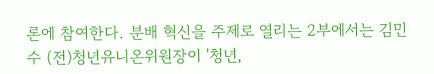론에 참여한다. 분배 혁신을 주제로 열리는 2부에서는 김민수 (전)청년유니온위원장이 '청년,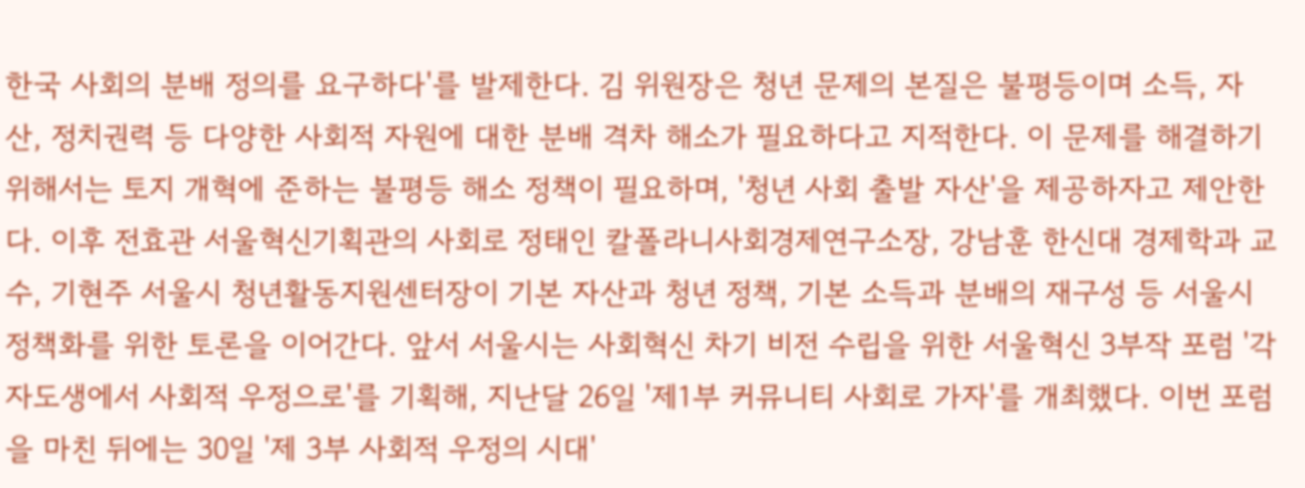한국 사회의 분배 정의를 요구하다'를 발제한다. 김 위원장은 청년 문제의 본질은 불평등이며 소득, 자산, 정치권력 등 다양한 사회적 자원에 대한 분배 격차 해소가 필요하다고 지적한다. 이 문제를 해결하기 위해서는 토지 개혁에 준하는 불평등 해소 정책이 필요하며, '청년 사회 출발 자산'을 제공하자고 제안한다. 이후 전효관 서울혁신기획관의 사회로 정태인 칼폴라니사회경제연구소장, 강남훈 한신대 경제학과 교수, 기현주 서울시 청년활동지원센터장이 기본 자산과 청년 정책, 기본 소득과 분배의 재구성 등 서울시 정책화를 위한 토론을 이어간다. 앞서 서울시는 사회혁신 차기 비전 수립을 위한 서울혁신 3부작 포럼 '각자도생에서 사회적 우정으로'를 기획해, 지난달 26일 '제1부 커뮤니티 사회로 가자'를 개최했다. 이번 포럼을 마친 뒤에는 30일 '제 3부 사회적 우정의 시대'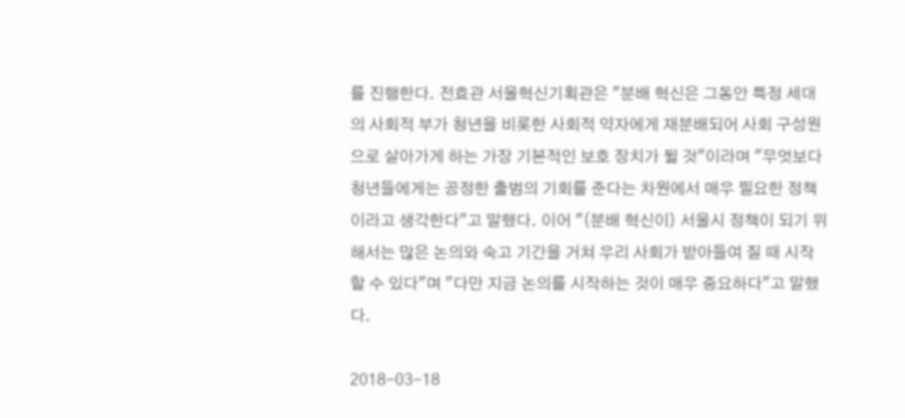를 진행한다. 전효관 서울혁신기획관은 "분배 혁신은 그동안 특정 세대의 사회적 부가 청년을 비롯한 사회적 약자에게 재분배되어 사회 구성원으로 살아가게 하는 가장 기본적인 보호 장치가 될 것"이라며 "무엇보다 청년들에게는 공정한 출범의 기회를 준다는 차원에서 매우 필요한 정책이라고 생각한다"고 말했다. 이어 "(분배 혁신이) 서울시 정책이 되기 위해서는 많은 논의와 숙고 기간을 거쳐 우리 사회가 받아들여 질 때 시작할 수 있다"며 "다만 지금 논의를 시작하는 것이 매우 중요하다"고 말했다.

2018-03-18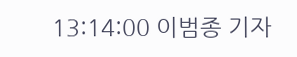13:14:00 이범종 기자